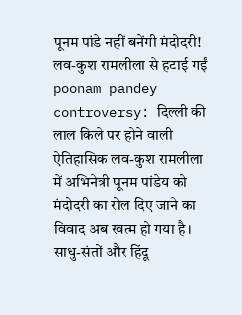पूनम पांडे नहीं बनेंगी मंदोदरी! लव-कुश रामलीला से हटाई गईं
poonam pandey controversy: दिल्ली की लाल किले पर होने वाली ऐतिहासिक लव-कुश रामलीला में अभिनेत्री पूनम पांडेय को मंदोदरी का रोल दिए जाने का विवाद अब खत्म हो गया है। साधु-संतों और हिंदू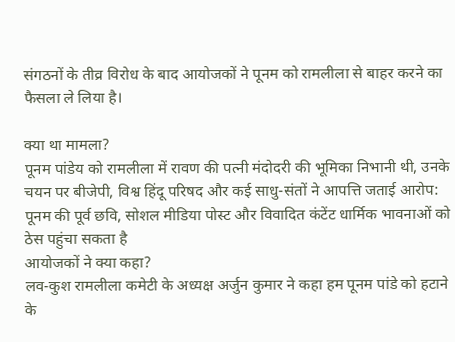संगठनों के तीव्र विरोध के बाद आयोजकों ने पूनम को रामलीला से बाहर करने का फैसला ले लिया है।

क्या था मामला?
पूनम पांडेय को रामलीला में रावण की पत्नी मंदोदरी की भूमिका निभानी थी, उनके चयन पर बीजेपी, विश्व हिंदू परिषद और कई साधु-संतों ने आपत्ति जताई आरोप: पूनम की पूर्व छवि, सोशल मीडिया पोस्ट और विवादित कंटेंट धार्मिक भावनाओं को ठेस पहुंचा सकता है
आयोजकों ने क्या कहा?
लव-कुश रामलीला कमेटी के अध्यक्ष अर्जुन कुमार ने कहा हम पूनम पांडे को हटाने के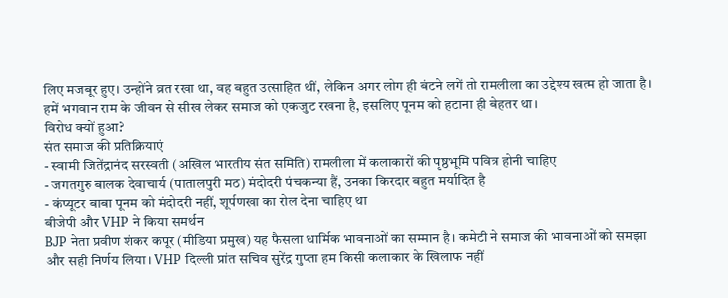लिए मजबूर हुए। उन्होंने व्रत रखा था, वह बहुत उत्साहित थीं, लेकिन अगर लोग ही बंटने लगें तो रामलीला का उद्देश्य खत्म हो जाता है।
हमें भगवान राम के जीवन से सीख लेकर समाज को एकजुट रखना है, इसलिए पूनम को हटाना ही बेहतर था।
विरोध क्यों हुआ?
संत समाज की प्रतिक्रियाएं
- स्वामी जितेंद्रानंद सरस्वती (अखिल भारतीय संत समिति) रामलीला में कलाकारों की पृष्ठभूमि पवित्र होनी चाहिए
- जगतगुरु बालक देवाचार्य (पातालपुरी मठ) मंदोदरी पंचकन्या हैं, उनका किरदार बहुत मर्यादित है
- कंप्यूटर बाबा पूनम को मंदोदरी नहीं, शूर्पणखा का रोल देना चाहिए था
बीजेपी और VHP ने किया समर्थन
BJP नेता प्रवीण शंकर कपूर (मीडिया प्रमुख) यह फैसला धार्मिक भावनाओं का सम्मान है। कमेटी ने समाज की भावनाओं को समझा और सही निर्णय लिया। VHP दिल्ली प्रांत सचिव सुरेंद्र गुप्ता हम किसी कलाकार के खिलाफ नहीं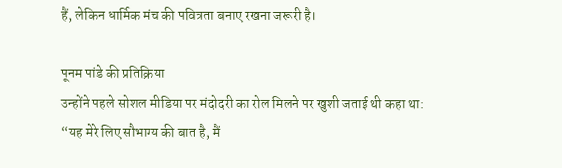हैं, लेकिन धार्मिक मंच की पवित्रता बनाए रखना जरूरी है।

पूनम पांडे की प्रतिक्रिया
उन्होंने पहले सोशल मीडिया पर मंदोदरी का रोल मिलने पर खुशी जताई थी कहा था:
“यह मेरे लिए सौभाग्य की बात है, मैं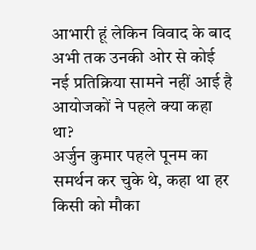आभारी हूं लेकिन विवाद के बाद अभी तक उनकी ओर से कोई नई प्रतिक्रिया सामने नहीं आई है
आयोजकों ने पहले क्या कहा था?
अर्जुन कुमार पहले पूनम का समर्थन कर चुके थे, कहा था हर किसी को मौका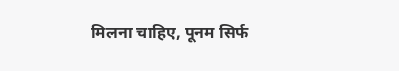मिलना चाहिए, पूनम सिर्फ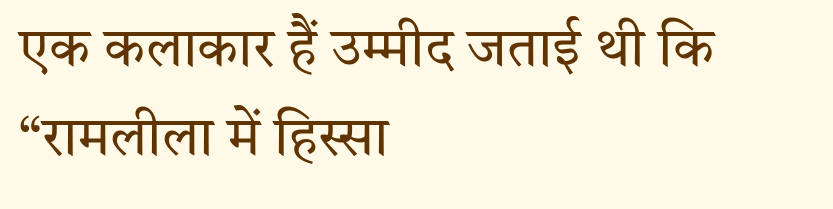एक कलाकार हैं उम्मीद जताई थी कि “रामलीला में हिस्सा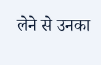लेने से उनका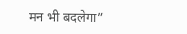मन भी बदलेगा”